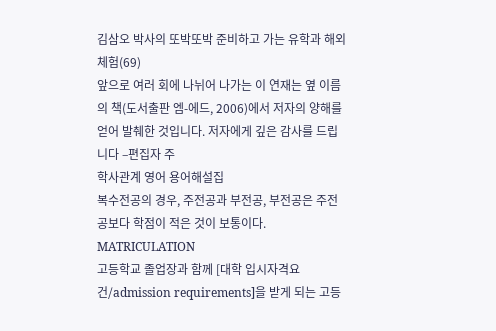김삼오 박사의 또박또박 준비하고 가는 유학과 해외체험(69)
앞으로 여러 회에 나뉘어 나가는 이 연재는 옆 이름의 책(도서출판 엠-에드, 2006)에서 저자의 양해를 얻어 발췌한 것입니다. 저자에게 깊은 감사를 드립니다 –편집자 주
학사관계 영어 용어해설집
복수전공의 경우, 주전공과 부전공, 부전공은 주전공보다 학점이 적은 것이 보통이다.
MATRICULATION
고등학교 졸업장과 함께 [대학 입시자격요건/admission requirements]을 받게 되는 고등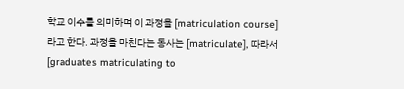학교 이수를 의미하며 이 과정을 [matriculation course]라고 한다. 과정을 마친다는 동사는 [matriculate], 따라서 [graduates matriculating to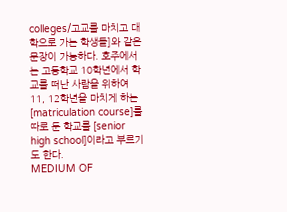colleges/고교를 마치고 대학으로 가는 학생들]와 같은 문장이 가능하다. 호주에서는 고등학교 10학년에서 학교를 떠난 사람을 위하여 11, 12학년을 마치게 하는 [matriculation course]를 따로 둔 학교를 [senior high school]이라고 부르기도 한다.
MEDIUM OF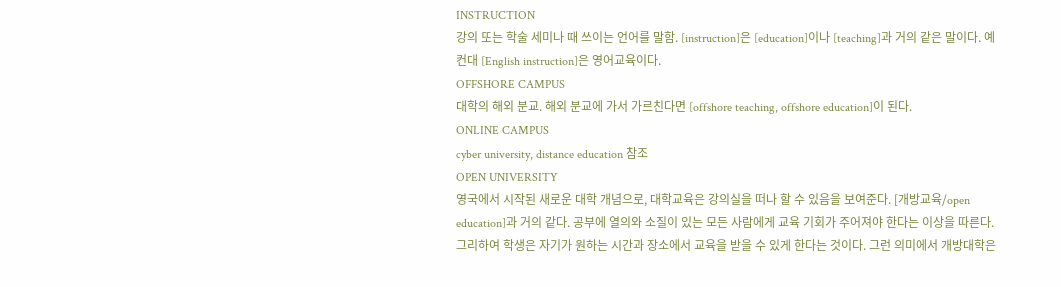INSTRUCTION
강의 또는 학술 세미나 때 쓰이는 언어를 말함. [instruction]은 [education]이나 [teaching]과 거의 같은 말이다. 예컨대 [English instruction]은 영어교육이다.
OFFSHORE CAMPUS
대학의 해외 분교. 해외 분교에 가서 가르친다면 [offshore teaching, offshore education]이 된다.
ONLINE CAMPUS
cyber university, distance education 참조
OPEN UNIVERSITY
영국에서 시작된 새로운 대학 개념으로, 대학교육은 강의실을 떠나 할 수 있음을 보여준다. [개방교육/open education]과 거의 같다. 공부에 열의와 소질이 있는 모든 사람에게 교육 기회가 주어져야 한다는 이상을 따른다. 그리하여 학생은 자기가 원하는 시간과 장소에서 교육을 받을 수 있게 한다는 것이다. 그런 의미에서 개방대학은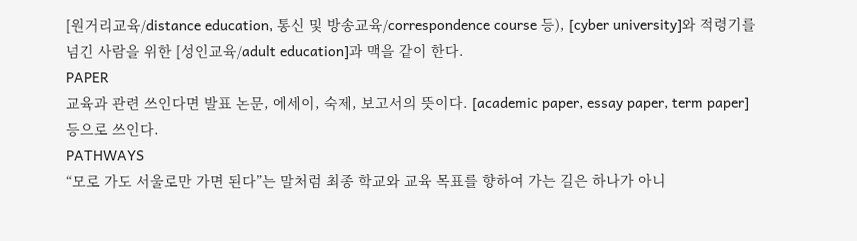[원거리교육/distance education, 통신 및 방송교육/correspondence course 등), [cyber university]와 적령기를 넘긴 사람을 위한 [성인교육/adult education]과 맥을 같이 한다.
PAPER
교육과 관련 쓰인다면 발표 논문, 에세이, 숙제, 보고서의 뜻이다. [academic paper, essay paper, term paper] 등으로 쓰인다.
PATHWAYS
“모로 가도 서울로만 가면 된다”는 말처럼 최종 학교와 교육 목표를 향하여 가는 길은 하나가 아니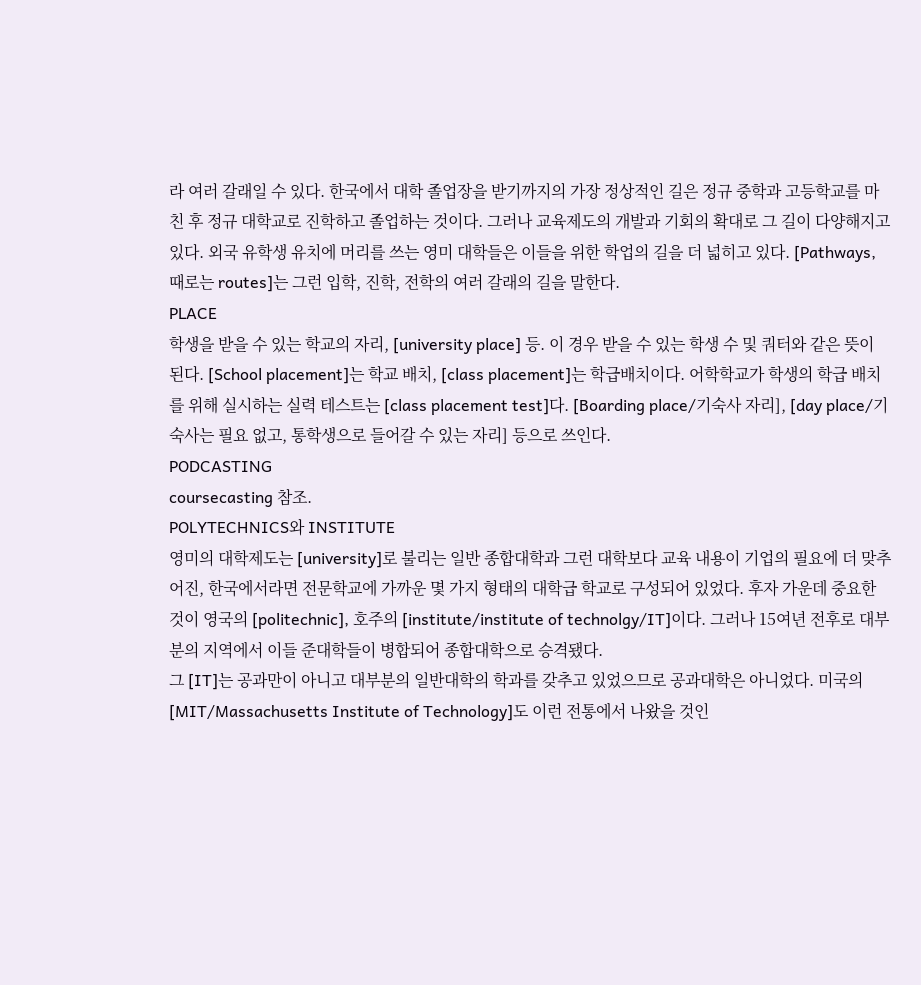라 여러 갈래일 수 있다. 한국에서 대학 졸업장을 받기까지의 가장 정상적인 길은 정규 중학과 고등학교를 마친 후 정규 대학교로 진학하고 졸업하는 것이다. 그러나 교육제도의 개발과 기회의 확대로 그 길이 다양해지고 있다. 외국 유학생 유치에 머리를 쓰는 영미 대학들은 이들을 위한 학업의 길을 더 넓히고 있다. [Pathways, 때로는 routes]는 그런 입학, 진학, 전학의 여러 갈래의 길을 말한다.
PLACE
학생을 받을 수 있는 학교의 자리, [university place] 등. 이 경우 받을 수 있는 학생 수 및 쿼터와 같은 뜻이 된다. [School placement]는 학교 배치, [class placement]는 학급배치이다. 어학학교가 학생의 학급 배치를 위해 실시하는 실력 테스트는 [class placement test]다. [Boarding place/기숙사 자리], [day place/기숙사는 필요 없고, 통학생으로 들어갈 수 있는 자리] 등으로 쓰인다.
PODCASTING
coursecasting 참조.
POLYTECHNICS와 INSTITUTE
영미의 대학제도는 [university]로 불리는 일반 종합대학과 그런 대학보다 교육 내용이 기업의 필요에 더 맞추어진, 한국에서라면 전문학교에 가까운 몇 가지 형태의 대학급 학교로 구성되어 있었다. 후자 가운데 중요한 것이 영국의 [politechnic], 호주의 [institute/institute of technolgy/IT]이다. 그러나 15여년 전후로 대부분의 지역에서 이들 준대학들이 병합되어 종합대학으로 승격됐다.
그 [IT]는 공과만이 아니고 대부분의 일반대학의 학과를 갖추고 있었으므로 공과대학은 아니었다. 미국의 [MIT/Massachusetts Institute of Technology]도 이런 전통에서 나왔을 것인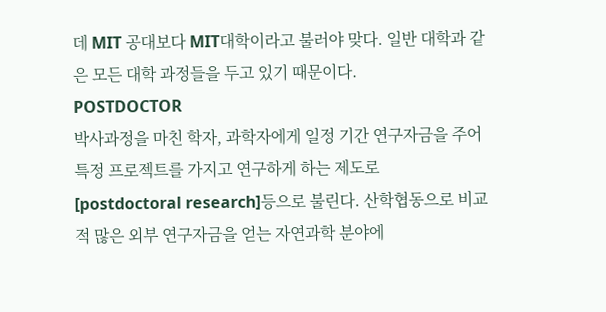데 MIT 공대보다 MIT대학이라고 불러야 맞다. 일반 대학과 같은 모든 대학 과정들을 두고 있기 때문이다.
POSTDOCTOR
박사과정을 마친 학자, 과학자에게 일정 기간 연구자금을 주어 특정 프로젝트를 가지고 연구하게 하는 제도로 [postdoctoral research]등으로 불린다. 산학협동으로 비교적 많은 외부 연구자금을 얻는 자연과학 분야에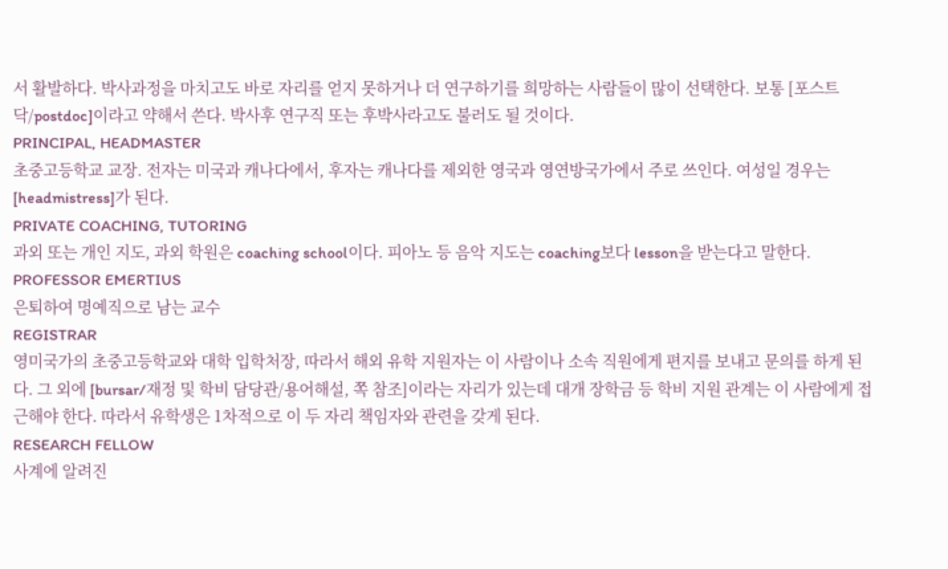서 활발하다. 박사과정을 마치고도 바로 자리를 얻지 못하거나 더 연구하기를 희망하는 사람들이 많이 선택한다. 보통 [포스트 닥/postdoc]이라고 약해서 쓴다. 박사후 연구직 또는 후박사라고도 불러도 될 것이다.
PRINCIPAL, HEADMASTER
초중고등학교 교장. 전자는 미국과 캐나다에서, 후자는 캐나다를 제외한 영국과 영연방국가에서 주로 쓰인다. 여성일 경우는 [headmistress]가 된다.
PRIVATE COACHING, TUTORING
과외 또는 개인 지도, 과외 학원은 coaching school이다. 피아노 등 음악 지도는 coaching보다 lesson을 받는다고 말한다.
PROFESSOR EMERTIUS
은퇴하여 명예직으로 남는 교수
REGISTRAR
영미국가의 초중고등학교와 대학 입학처장, 따라서 해외 유학 지원자는 이 사람이나 소속 직원에게 편지를 보내고 문의를 하게 된다. 그 외에 [bursar/재정 및 학비 담당관/용어해설, 쪽 참조]이라는 자리가 있는데 대개 장학금 등 학비 지원 관계는 이 사람에게 접근해야 한다. 따라서 유학생은 1차적으로 이 두 자리 책임자와 관련을 갖게 된다.
RESEARCH FELLOW
사계에 알려진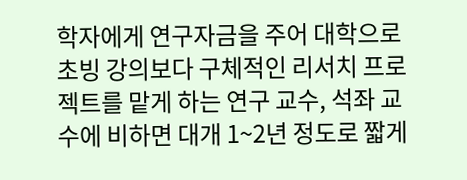학자에게 연구자금을 주어 대학으로 초빙 강의보다 구체적인 리서치 프로젝트를 맡게 하는 연구 교수, 석좌 교수에 비하면 대개 1~2년 정도로 짧게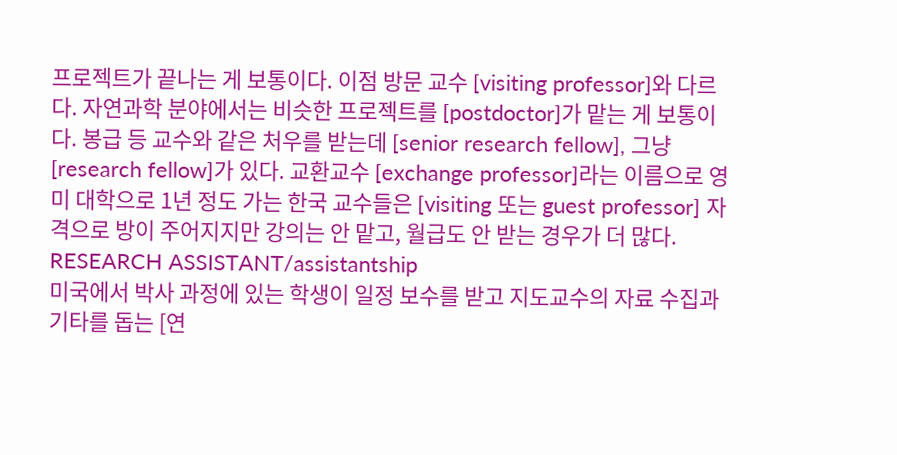프로젝트가 끝나는 게 보통이다. 이점 방문 교수 [visiting professor]와 다르다. 자연과학 분야에서는 비슷한 프로젝트를 [postdoctor]가 맡는 게 보통이다. 봉급 등 교수와 같은 처우를 받는데 [senior research fellow], 그냥 [research fellow]가 있다. 교환교수 [exchange professor]라는 이름으로 영미 대학으로 1년 정도 가는 한국 교수들은 [visiting 또는 guest professor] 자격으로 방이 주어지지만 강의는 안 맡고, 월급도 안 받는 경우가 더 많다.
RESEARCH ASSISTANT/assistantship
미국에서 박사 과정에 있는 학생이 일정 보수를 받고 지도교수의 자료 수집과 기타를 돕는 [연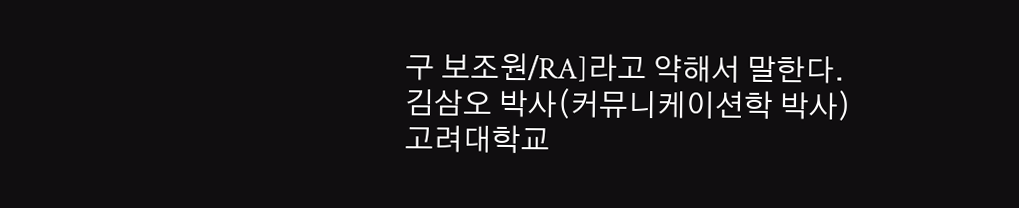구 보조원/RA]라고 약해서 말한다.
김삼오 박사(커뮤니케이션학 박사)
고려대학교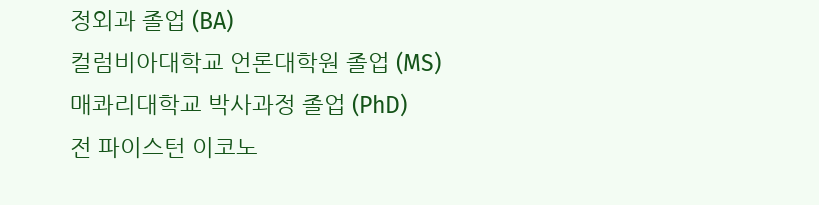정외과 졸업 (BA)
컬럼비아대학교 언론대학원 졸업 (MS)
매콰리대학교 박사과정 졸업 (PhD)
전 파이스턴 이코노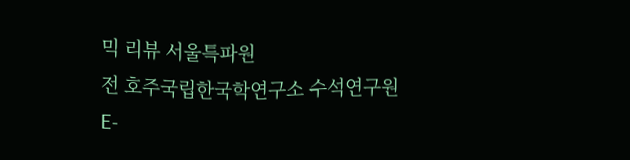믹 리뷰 서울특파원
전 호주국립한국학연구소 수석연구원
E-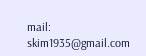mail: skim1935@gmail.com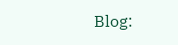Blog: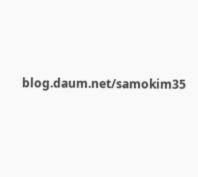blog.daum.net/samokim35